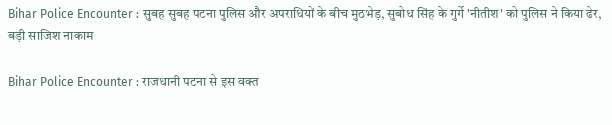Bihar Police Encounter : सुबह सुबह पटना पुलिस और अपराधियों के बीच मुठभेड़, सुबोध सिंह के गुर्गे 'नीतीश' को पुलिस ने किया ढेर, बड़ी साजिश नाकाम

Bihar Police Encounter : राजधानी पटना से इस वक्त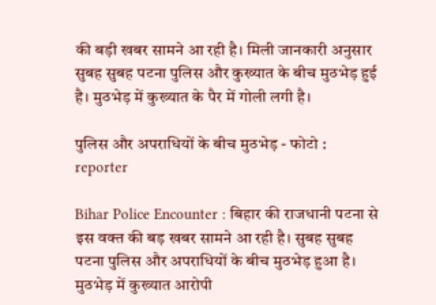की बड़ी खबर सामने आ रही है। मिली जानकारी अनुसार सुबह सुबह पटना पुलिस और कुख्यात के बीच मुठभेड़ हुई है। मुठभेड़ में कुख्यात के पैर में गोली लगी है।

पुलिस और अपराधियों के बीच मुठभेड़ - फोटो : reporter

Bihar Police Encounter : बिहार की राजधानी पटना से इस वक्त की बड़ खबर सामने आ रही है। सुबह सुबह पटना पुलिस और अपराधियों के बीच मुठभेड़ हुआ है। मुठभेड़ में कुख्यात आरोपी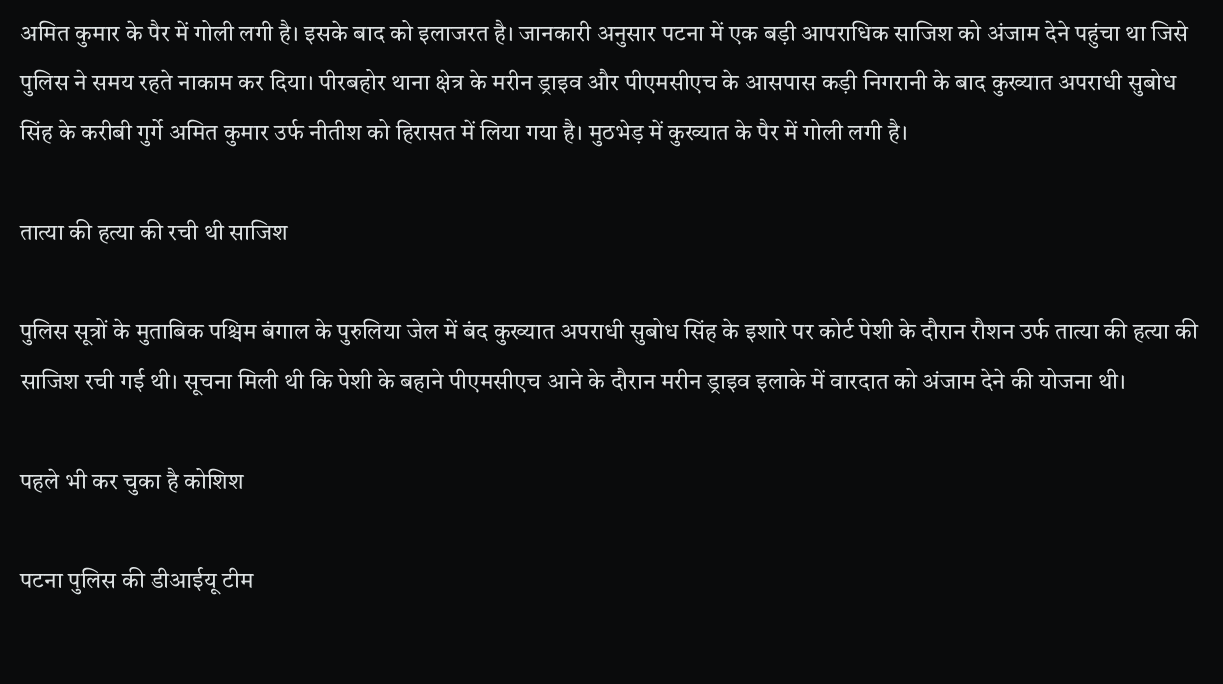अमित कुमार के पैर में गोली लगी है। इसके बाद को इलाजरत है। जानकारी अनुसार पटना में एक बड़ी आपराधिक साजिश को अंजाम देने पहुंचा था जिसे पुलिस ने समय रहते नाकाम कर दिया। पीरबहोर थाना क्षेत्र के मरीन ड्राइव और पीएमसीएच के आसपास कड़ी निगरानी के बाद कुख्यात अपराधी सुबोध सिंह के करीबी गुर्गे अमित कुमार उर्फ नीतीश को हिरासत में लिया गया है। मुठभेड़ में कुख्यात के पैर में गोली लगी है।

तात्या की हत्या की रची थी साजिश

पुलिस सूत्रों के मुताबिक पश्चिम बंगाल के पुरुलिया जेल में बंद कुख्यात अपराधी सुबोध सिंह के इशारे पर कोर्ट पेशी के दौरान रौशन उर्फ तात्या की हत्या की साजिश रची गई थी। सूचना मिली थी कि पेशी के बहाने पीएमसीएच आने के दौरान मरीन ड्राइव इलाके में वारदात को अंजाम देने की योजना थी।

पहले भी कर चुका है कोशिश

पटना पुलिस की डीआईयू टीम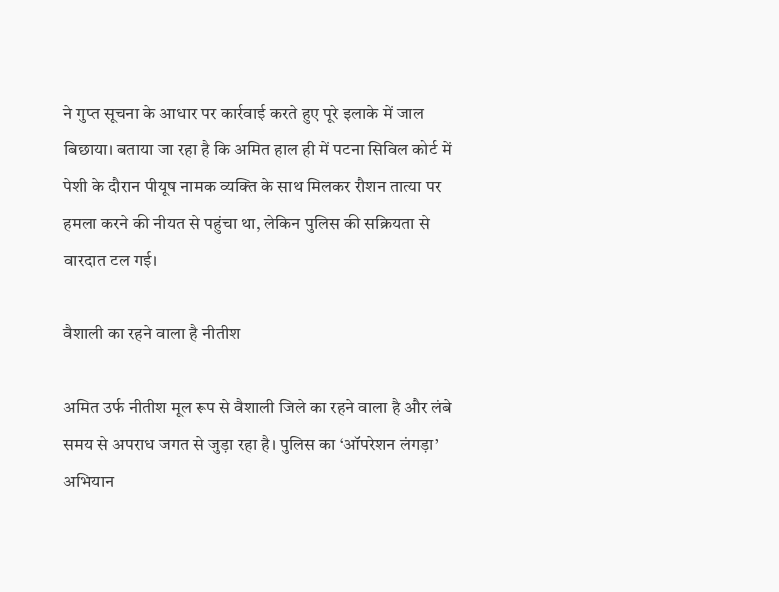ने गुप्त सूचना के आधार पर कार्रवाई करते हुए पूरे इलाके में जाल बिछाया। बताया जा रहा है कि अमित हाल ही में पटना सिविल कोर्ट में पेशी के दौरान पीयूष नामक व्यक्ति के साथ मिलकर रौशन तात्या पर हमला करने की नीयत से पहुंचा था, लेकिन पुलिस की सक्रियता से वारदात टल गई।

वैशाली का रहने वाला है नीतीश

अमित उर्फ नीतीश मूल रूप से वैशाली जिले का रहने वाला है और लंबे समय से अपराध जगत से जुड़ा रहा है। पुलिस का ‘ऑपरेशन लंगड़ा’ अभियान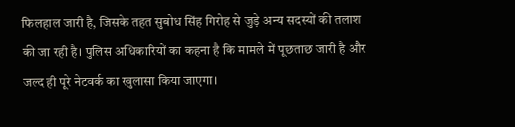फिलहाल जारी है, जिसके तहत सुबोध सिंह गिरोह से जुड़े अन्य सदस्यों की तलाश की जा रही है। पुलिस अधिकारियों का कहना है कि मामले में पूछताछ जारी है और जल्द ही पूरे नेटवर्क का खुलासा किया जाएगा।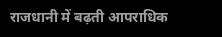राजधानी में बढ़ती आपराधिक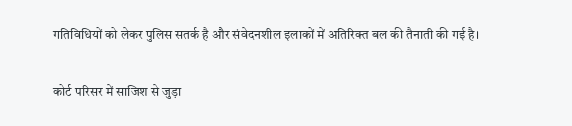गतिविधियों को लेकर पुलिस सतर्क है और संवेदनशील इलाकों में अतिरिक्त बल की तैनाती की गई है।

कोर्ट परिसर में साजिश से जुड़ा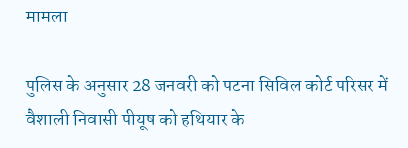मामला

पुलिस के अनुसार 28 जनवरी को पटना सिविल कोर्ट परिसर में वैशाली निवासी पीयूष को हथियार के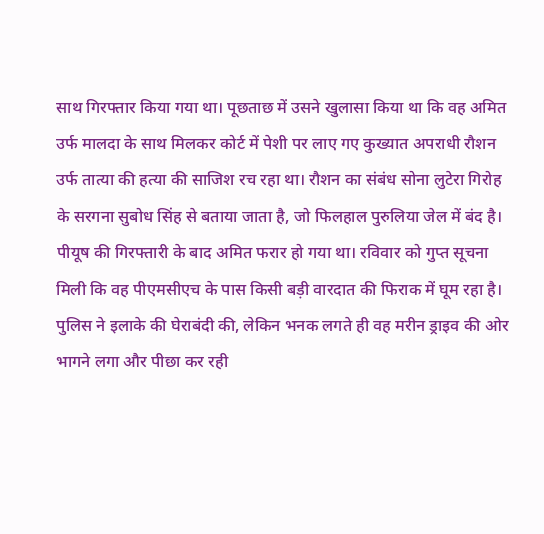साथ गिरफ्तार किया गया था। पूछताछ में उसने खुलासा किया था कि वह अमित उर्फ मालदा के साथ मिलकर कोर्ट में पेशी पर लाए गए कुख्यात अपराधी रौशन उर्फ तात्या की हत्या की साजिश रच रहा था। रौशन का संबंध सोना लुटेरा गिरोह के सरगना सुबोध सिंह से बताया जाता है, जो फिलहाल पुरुलिया जेल में बंद है। पीयूष की गिरफ्तारी के बाद अमित फरार हो गया था। रविवार को गुप्त सूचना मिली कि वह पीएमसीएच के पास किसी बड़ी वारदात की फिराक में घूम रहा है। पुलिस ने इलाके की घेराबंदी की, लेकिन भनक लगते ही वह मरीन ड्राइव की ओर भागने लगा और पीछा कर रही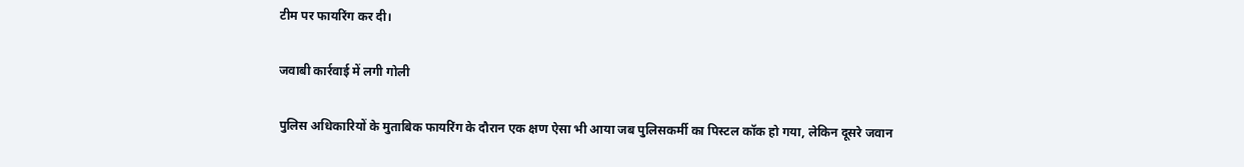टीम पर फायरिंग कर दी।

जवाबी कार्रवाई में लगी गोली

पुलिस अधिकारियों के मुताबिक फायरिंग के दौरान एक क्षण ऐसा भी आया जब पुलिसकर्मी का पिस्टल कॉक हो गया, लेकिन दूसरे जवान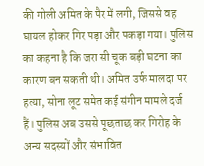की गोली अमित के पैर में लगी, जिससे वह घायल होकर गिर पड़ा और पकड़ा गया। पुलिस का कहना है कि जरा सी चूक बड़ी घटना का कारण बन सकती थी। अमित उर्फ मालदा पर हत्या, सोना लूट समेत कई संगीन मामले दर्ज हैं। पुलिस अब उससे पूछताछ कर गिरोह के अन्य सदस्यों और संभावित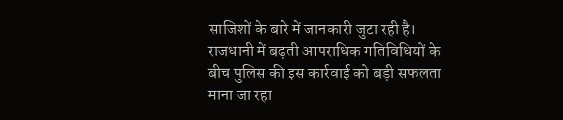साजिशों के बारे में जानकारी जुटा रही है। राजधानी में बढ़ती आपराधिक गतिविधियों के बीच पुलिस की इस कार्रवाई को बड़ी सफलता माना जा रहा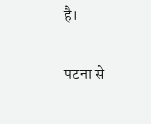है।

पटना से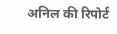अनिल की रिपोर्ट